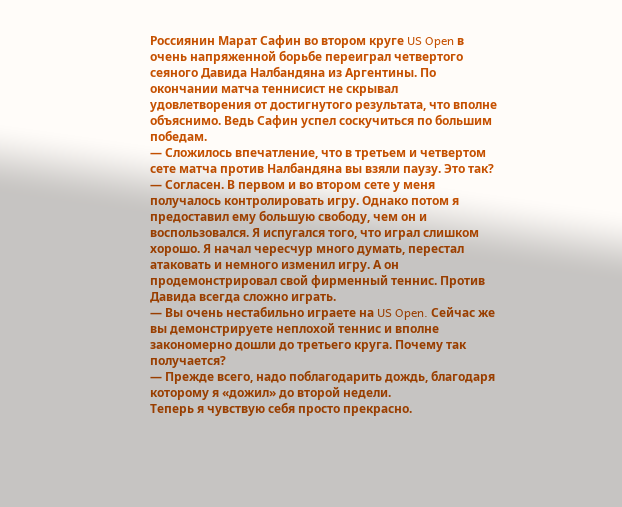Россиянин Марат Сафин во втором круге US Open в очень напряженной борьбе переиграл четвертого сеяного Давида Налбандяна из Аргентины. По окончании матча теннисист не скрывал удовлетворения от достигнутого результата, что вполне объяснимо. Ведь Сафин успел соскучиться по большим победам.
— Сложилось впечатление, что в третьем и четвертом сете матча против Налбандяна вы взяли паузу. Это так? — Согласен. В первом и во втором сете у меня получалось контролировать игру. Однако потом я предоставил ему большую свободу, чем он и воспользовался. Я испугался того, что играл слишком хорошо. Я начал чересчур много думать, перестал атаковать и немного изменил игру. А он продемонстрировал свой фирменный теннис. Против Давида всегда сложно играть.
— Вы очень нестабильно играете на US Open. Сейчас же вы демонстрируете неплохой теннис и вполне закономерно дошли до третьего круга. Почему так получается?
— Прежде всего, надо поблагодарить дождь, благодаря которому я «дожил» до второй недели.
Теперь я чувствую себя просто прекрасно.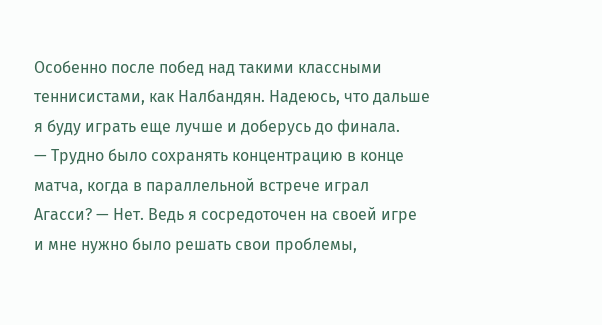Особенно после побед над такими классными теннисистами, как Налбандян. Надеюсь, что дальше я буду играть еще лучше и доберусь до финала.
— Трудно было сохранять концентрацию в конце матча, когда в параллельной встрече играл Агасси? — Нет. Ведь я сосредоточен на своей игре и мне нужно было решать свои проблемы,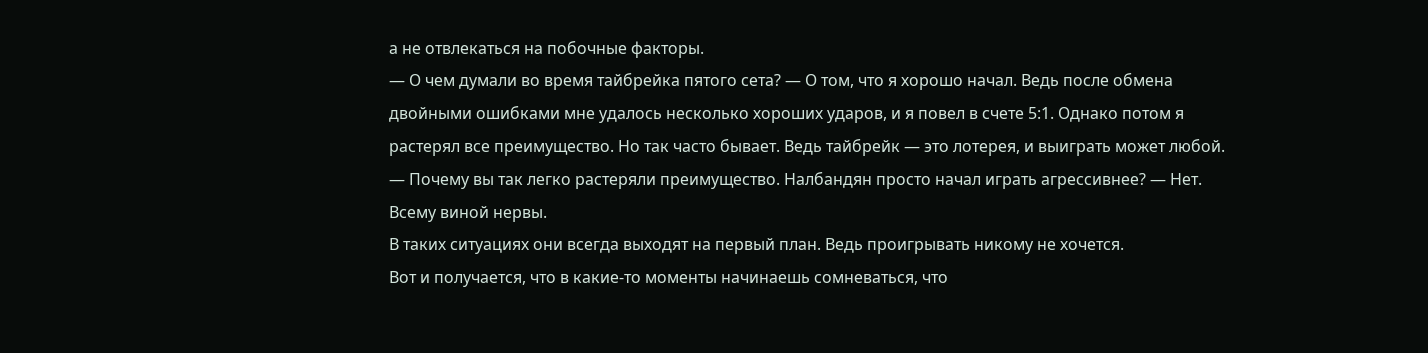а не отвлекаться на побочные факторы.
— О чем думали во время тайбрейка пятого сета? — О том, что я хорошо начал. Ведь после обмена двойными ошибками мне удалось несколько хороших ударов, и я повел в счете 5:1. Однако потом я растерял все преимущество. Но так часто бывает. Ведь тайбрейк — это лотерея, и выиграть может любой.
— Почему вы так легко растеряли преимущество. Налбандян просто начал играть агрессивнее? — Нет. Всему виной нервы.
В таких ситуациях они всегда выходят на первый план. Ведь проигрывать никому не хочется.
Вот и получается, что в какие-то моменты начинаешь сомневаться, что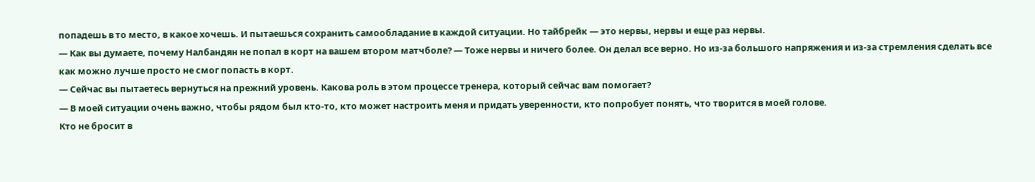попадешь в то место, в какое хочешь. И пытаешься сохранить самообладание в каждой ситуации. Но тайбрейк — это нервы, нервы и еще раз нервы.
— Как вы думаете, почему Налбандян не попал в корт на вашем втором матчболе? — Тоже нервы и ничего более. Он делал все верно. Но из-за большого напряжения и из-за стремления сделать все как можно лучше просто не смог попасть в корт.
— Сейчас вы пытаетесь вернуться на прежний уровень. Какова роль в этом процессе тренера, который сейчас вам помогает?
— В моей ситуации очень важно, чтобы рядом был кто-то, кто может настроить меня и придать уверенности, кто попробует понять, что творится в моей голове.
Кто не бросит в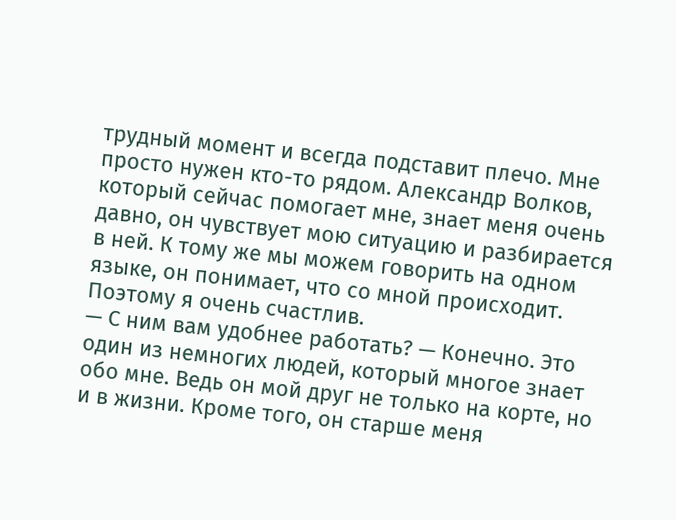трудный момент и всегда подставит плечо. Мне просто нужен кто-то рядом. Александр Волков, который сейчас помогает мне, знает меня очень давно, он чувствует мою ситуацию и разбирается в ней. К тому же мы можем говорить на одном языке, он понимает, что со мной происходит. Поэтому я очень счастлив.
— С ним вам удобнее работать? — Конечно. Это один из немногих людей, который многое знает обо мне. Ведь он мой друг не только на корте, но и в жизни. Кроме того, он старше меня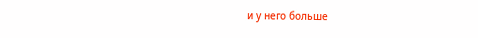и у него больше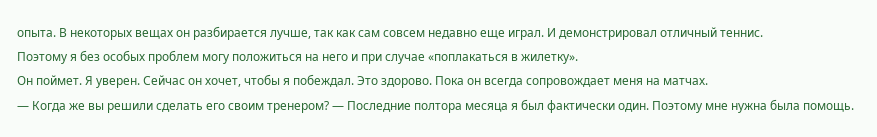опыта. В некоторых вещах он разбирается лучше, так как сам совсем недавно еще играл. И демонстрировал отличный теннис.
Поэтому я без особых проблем могу положиться на него и при случае «поплакаться в жилетку».
Он поймет. Я уверен. Сейчас он хочет, чтобы я побеждал. Это здорово. Пока он всегда сопровождает меня на матчах.
— Когда же вы решили сделать его своим тренером? — Последние полтора месяца я был фактически один. Поэтому мне нужна была помощь.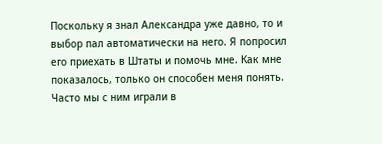Поскольку я знал Александра уже давно, то и выбор пал автоматически на него. Я попросил его приехать в Штаты и помочь мне. Как мне показалось, только он способен меня понять. Часто мы с ним играли в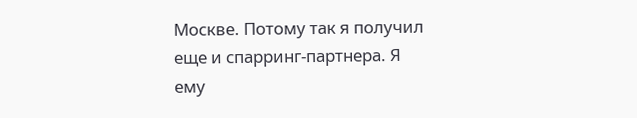Москве. Потому так я получил еще и спарринг-партнера. Я ему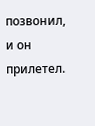позвонил, и он прилетел.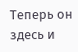Теперь он здесь и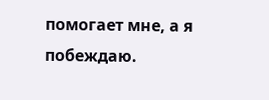помогает мне, а я побеждаю.